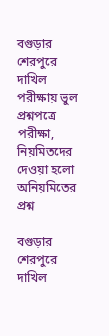বগুড়ার শেরপুরে দাখিল পরীক্ষায় ভুল প্রশ্নপত্রে পরীক্ষা, নিয়মিতদের দেওয়া হলো অনিয়মিতের প্রশ্ন

বগুড়ার শেরপুরে দাখিল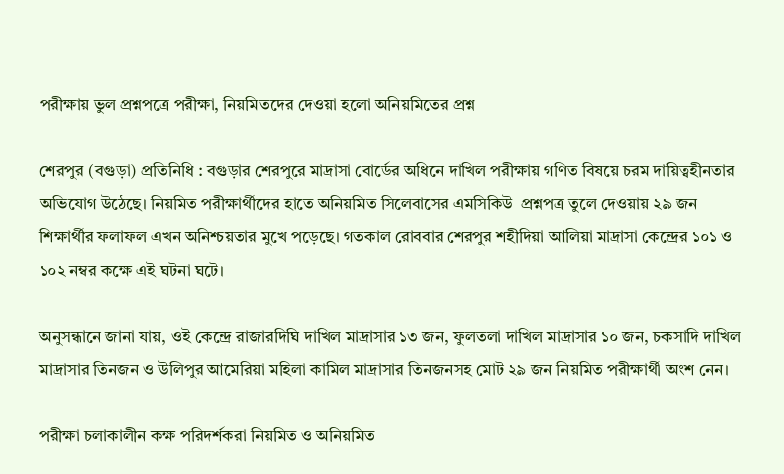পরীক্ষায় ভুল প্রশ্নপত্রে পরীক্ষা, নিয়মিতদের দেওয়া হলো অনিয়মিতের প্রশ্ন

শেরপুর (বগুড়া) প্রতিনিধি : বগুড়ার শেরপুরে মাদ্রাসা বোর্ডের অধিনে দাখিল পরীক্ষায় গণিত বিষয়ে চরম দায়িত্বহীনতার অভিযোগ উঠেছে। নিয়মিত পরীক্ষার্থীদের হাতে অনিয়মিত সিলেবাসের এমসিকিউ  প্রশ্নপত্র তুলে দেওয়ায় ২৯ জন শিক্ষার্থীর ফলাফল এখন অনিশ্চয়তার মুখে পড়েছে। গতকাল রোববার শেরপুর শহীদিয়া আলিয়া মাদ্রাসা কেন্দ্রের ১০১ ও ১০২ নম্বর কক্ষে এই ঘটনা ঘটে।

অনুসন্ধানে জানা যায়, ওই কেন্দ্রে রাজারদিঘি দাখিল মাদ্রাসার ১৩ জন, ফুলতলা দাখিল মাদ্রাসার ১০ জন, চকসাদি দাখিল মাদ্রাসার তিনজন ও উলিপুর আমেরিয়া মহিলা কামিল মাদ্রাসার তিনজনসহ মোট ২৯ জন নিয়মিত পরীক্ষার্থী অংশ নেন।

পরীক্ষা চলাকালীন কক্ষ পরিদর্শকরা নিয়মিত ও অনিয়মিত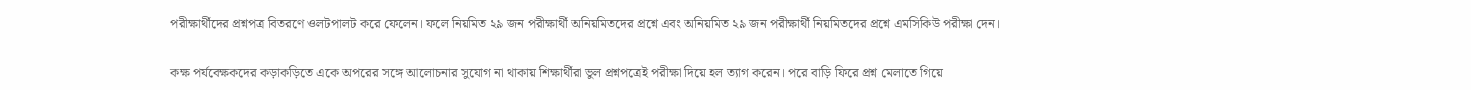পরীক্ষার্থীদের প্রশ্নপত্র বিতরণে ওলটপালট করে ফেলেন। ফলে নিয়মিত ২৯ জন পরীক্ষার্থী অনিয়মিতদের প্রশ্নে এবং অনিয়মিত ২৯ জন পরীক্ষার্থী নিয়মিতদের প্রশ্নে এমসিকিউ পরীক্ষা দেন।

কক্ষ পর্যবেক্ষকদের কড়াকড়িতে একে অপরের সঙ্গে আলোচনার সুযোগ না থাকায় শিক্ষার্থীরা ভুল প্রশ্নপত্রেই পরীক্ষা দিয়ে হল ত্যাগ করেন। পরে বাড়ি ফিরে প্রশ্ন মেলাতে গিয়ে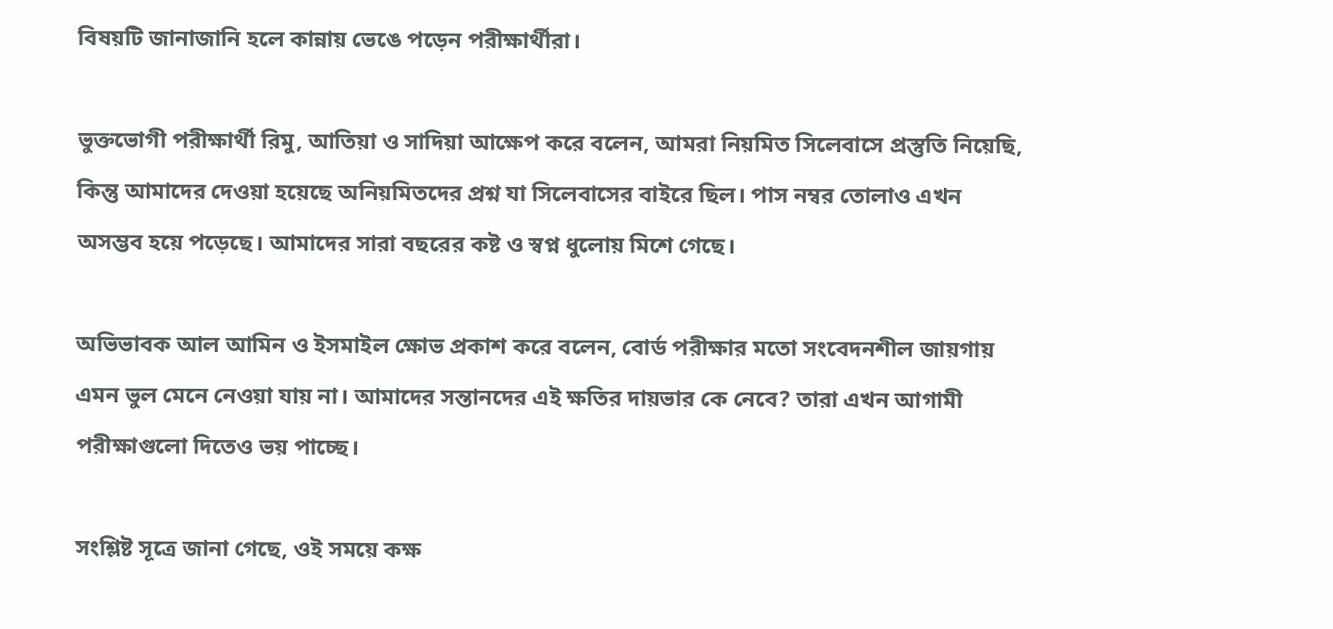বিষয়টি জানাজানি হলে কান্নায় ভেঙে পড়েন পরীক্ষার্থীরা।

ভুক্তভোগী পরীক্ষার্থী রিমু, আতিয়া ও সাদিয়া আক্ষেপ করে বলেন, আমরা নিয়মিত সিলেবাসে প্রস্তুতি নিয়েছি, কিন্তু আমাদের দেওয়া হয়েছে অনিয়মিতদের প্রশ্ন যা সিলেবাসের বাইরে ছিল। পাস নম্বর তোলাও এখন অসম্ভব হয়ে পড়েছে। আমাদের সারা বছরের কষ্ট ও স্বপ্ন ধুলোয় মিশে গেছে।

অভিভাবক আল আমিন ও ইসমাইল ক্ষোভ প্রকাশ করে বলেন, বোর্ড পরীক্ষার মতো সংবেদনশীল জায়গায় এমন ভুল মেনে নেওয়া যায় না। আমাদের সন্তানদের এই ক্ষতির দায়ভার কে নেবে? তারা এখন আগামী পরীক্ষাগুলো দিতেও ভয় পাচ্ছে।

সংশ্লিষ্ট সূত্রে জানা গেছে, ওই সময়ে কক্ষ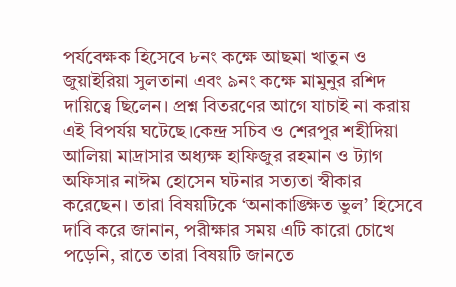পর্যবেক্ষক হিসেবে ৮নং কক্ষে আছমা খাতুন ও জুয়াইরিয়া সুলতানা এবং ৯নং কক্ষে মামুনুর রশিদ দায়িত্বে ছিলেন। প্রশ্ন বিতরণের আগে যাচাই না করায় এই বিপর্যয় ঘটেছে।কেন্দ্র সচিব ও শেরপুর শহীদিয়া আলিয়া মাদ্রাসার অধ্যক্ষ হাফিজুর রহমান ও ট্যাগ অফিসার নাঈম হোসেন ঘটনার সত্যতা স্বীকার করেছেন। তারা বিষয়টিকে ‘অনাকাঙ্ক্ষিত ভুল’ হিসেবে দাবি করে জানান, পরীক্ষার সময় এটি কারো চোখে পড়েনি, রাতে তারা বিষয়টি জানতে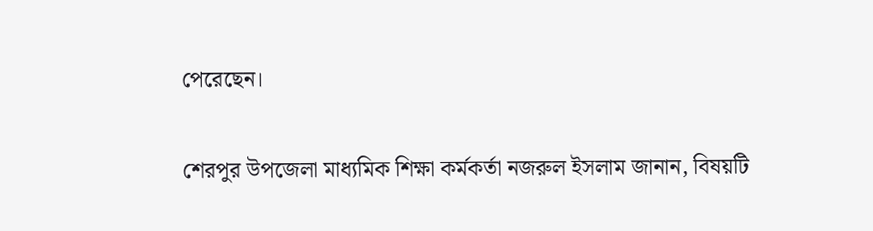পেরেছেন।

শেরপুর উপজেলা মাধ্যমিক শিক্ষা কর্মকর্তা নজরুল ইসলাম জানান, বিষয়টি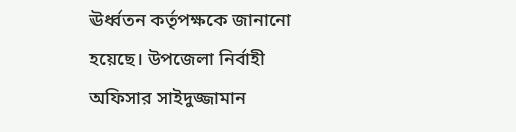ঊর্ধ্বতন কর্তৃপক্ষকে জানানো হয়েছে। উপজেলা নির্বাহী অফিসার সাইদুজ্জামান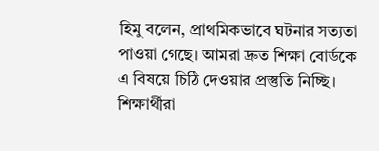হিমু বলেন, প্রাথমিকভাবে ঘটনার সত্যতা পাওয়া গেছে। আমরা দ্রুত শিক্ষা বোর্ডকে এ বিষয়ে চিঠি দেওয়ার প্রস্তুতি নিচ্ছি। শিক্ষার্থীরা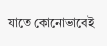যাতে কোনোভাবেই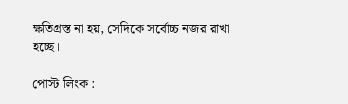ক্ষতিগ্রস্ত না হয়, সেদিকে সর্বোচ্চ নজর রাখা হচ্ছে।

পোস্ট লিংক :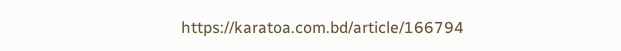https://karatoa.com.bd/article/166794